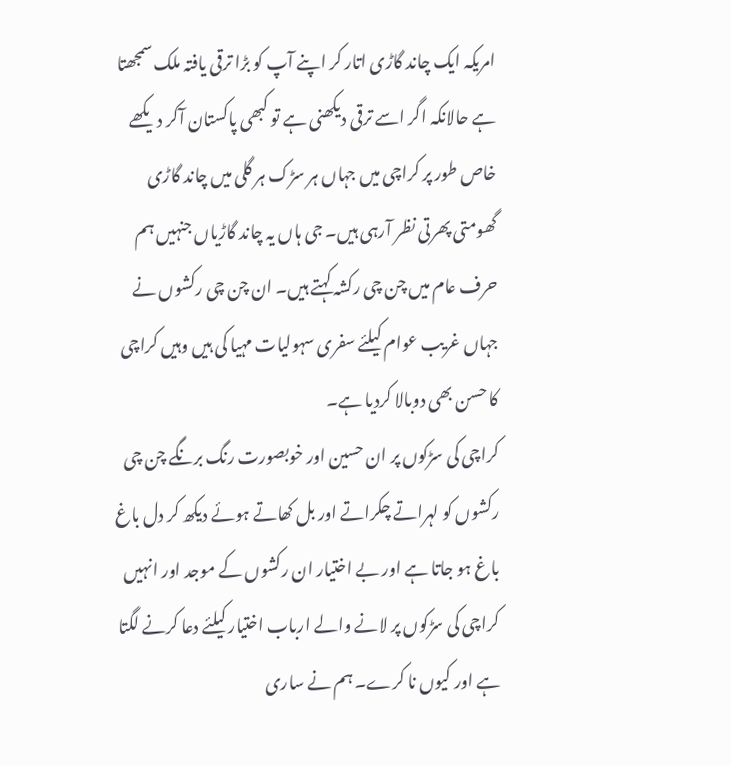امریکہ ایک چاند گاڑی اتار کر اپنے آپ کو بڑا ترقی یافتہ ملک سمجھتا ہے حالانکہ اگر اسے ترقی دیکھنی ہے تو کبھی پاکستان آکر دیکھے خاص طور پر کراچی میں جہاں ہر سڑک ہر گلی میں چاند گاڑی گھومتی پھرتی نظر آرہی ہیں۔ جی ہاں یہ چاند گاڑیاں جنہیں ہم حرف عام میں چن چی رکشہ کہتے ہیں۔ ان چن چی رکشوں نے جہاں غریب عوام کیلئے سفری سہولیات مہیا کی ہیں وہیں کراچی کا حسن بھی دوبالا کردیا ہے۔
کراچی کی سڑکوں پر ان حسین اور خوبصورت رنگ برنگے چن چی رکشوں کو لہراتے چکراتے اور بل کھاتے ہوئے دیکھ کر دل باغ باغ ہو جاتا ہے اور بے اختیار ان رکشوں کے موجد اور انہیں کراچی کی سڑکوں پر لانے والے ارباب اختیار کیلئے دعا کرنے لگتا ہے اور کیوں نا کرے۔ ہم نے ساری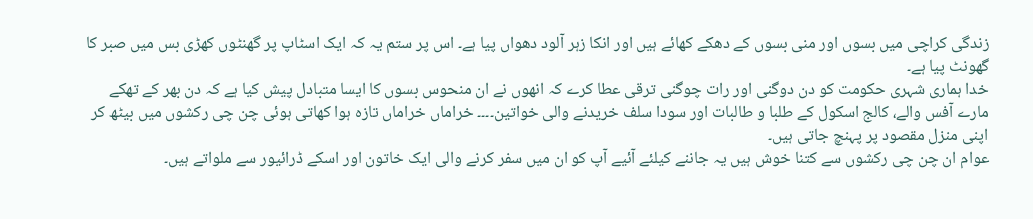زندگی کراچی میں بسوں اور منی بسوں کے دھکے کھائے ہیں اور انکا زہر آلود دھواں پیا ہے۔ اس پر ستم یہ کہ ایک اسٹاپ پر گھنٹوں کھڑی بس میں صبر کا گھونٹ پیا ہے۔
خدا ہماری شہری حکومت کو دن دوگنی اور رات چوگنی ترقی عطا کرے کہ انھوں نے ان منحوس بسوں کا ایسا متبادل پیش کیا ہے کہ دن بھر کے تھکے مارے آفس والے، کالج اسکول کے طلبا و طالبات اور سودا سلف خریدنے والی خواتین۔۔۔۔ خراماں خراماں تازہ ہوا کھاتی ہوئی چن چی رکشوں میں بیٹھ کر اپنی منزل مقصود پر پہنچ جاتی ہیں۔
عوام ان چن چی رکشوں سے کتنا خوش ہیں یہ جاننے کیلئے آئیے آپ کو ان میں سفر کرنے والی ایک خاتون اور اسکے ڈرائیور سے ملواتے ہیں۔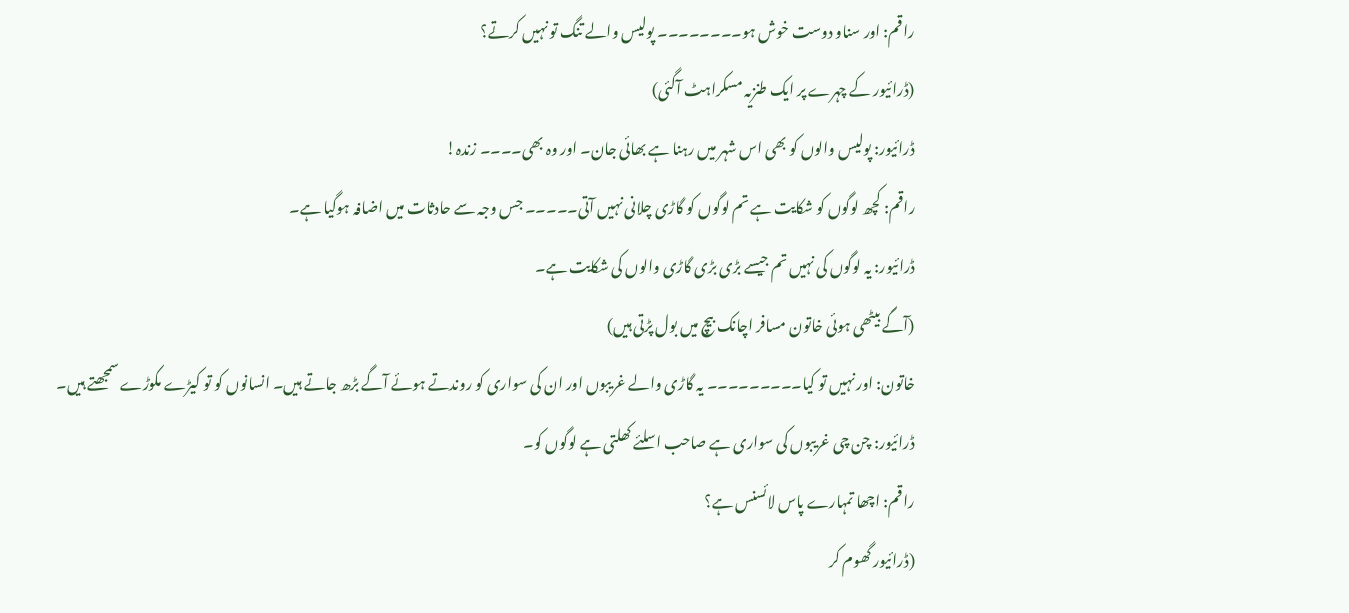راقم: اور سناو دوست خوش ہو۔۔۔۔۔۔۔۔ پولیس والے تنگ تو نہیں کرتے؟
(ڈرائیور کے چہرے پر ایک طنزیہ مسکراہٹ آگئی)
ڈرائیور: پولیس والوں کو بھی اس شہر میں رہنا ہے بھائی جان۔ اور وہ بھی۔۔۔۔ زندہ!
راقم: کچھ لوگوں کو شکایت ہے تم لوگوں کو گاڑی چلانی نہیں آتی۔۔۔۔۔ جس وجہ سے حادثات میں اضافہ ہوگیا ہے۔
ڈرائیور: یہ لوگوں کی نہیں تم جیسے بڑی بڑی گاڑی والوں کی شکایت ہے۔
(آگے بیٹھی ہوئی خاتون مسافر اچانک بیچ میں بول پڑتی ہیں)
خاتون: اور نہیں تو کیا۔۔۔۔۔۔۔۔۔ یہ گاڑی والے غریبوں اور ان کی سواری کو روندتے ہوئے آگے بڑھ جاتے ہیں۔ انسانوں کو تو کیڑے مکوڑے سمجھتے ہیں۔
ڈرائیور: چن چی غریبوں کی سواری ہے صاحب اسلئے کھلتی ہے لوگوں کو۔
راقم: اچھا تمہارے پاس لائسنس ہے؟
(ڈرائیور گھوم کر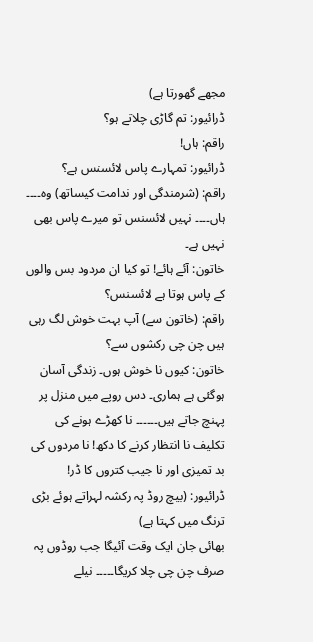مجھے گھورتا ہے)
ڈرائیور: تم گاڑی چلاتے ہو؟
راقم: ہاں!
ڈرائیور: تمہارے پاس لائسنس ہے؟
راقم: (شرمندگی اور ندامت کیساتھ) وہ۔۔۔۔ ہاں۔۔۔۔ نہیں لائسنس تو میرے پاس بھی نہیں ہے۔
خاتون: آئے ہائے! تو کیا ان مردود بس والوں کے پاس ہوتا ہے لائسنس؟
راقم: (خاتون سے) آپ بہت خوش لگ رہی ہیں چن چی رکشوں سے؟
خاتون: کیوں نا خوش ہوں۔ زندگی آسان ہوگئی ہے ہماری۔ دس روپے میں منزل پر پہنچ جاتے ہیں۔۔۔۔۔۔ نا کھڑے ہونے کی تکلیف نا انتظار کرنے کا دکھ! نا مردوں کی بد تمیزی اور نا جیب کتروں کا ڈر!
ڈرائیور: (بیچ روڈ پہ رکشہ لہراتے ہوئے بڑی ترنگ میں کہتا ہے)
بھائی جان ایک وقت آئیگا جب روڈوں پہ صرف چن چی چلا کریگا۔۔۔۔۔ نیلے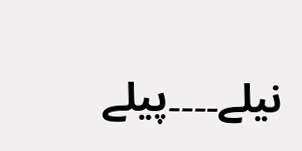نیلے۔۔۔۔پیلے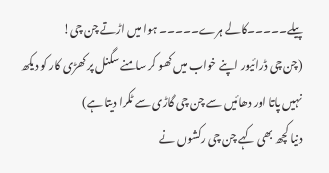پیلے۔۔۔۔۔کالے ہرے۔۔۔۔۔ ہوا میں اڑتے چن چی!
(چن چی ڈرائیور اپنے خواب میں کھو کر سامنے سگنل پر کھڑی کار کو دیکھ نہیں پاتا اور دھائیں سے چن چی گاڑی سے ٹکرا دیتا ہے)
دنیا کچھ بھی کہے چن چی رکشوں نے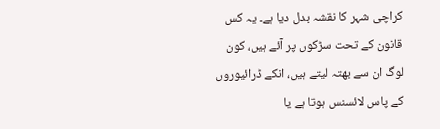کراچی شہر کا نقشہ بدل دیا ہے۔ یہ کس قانون کے تحت سڑکوں پر آئے ہیں، کون لوگ ان سے بھتہ لیتے ہیں، انکے ڈرائیوروں کے پاس لائسنس ہوتا ہے یا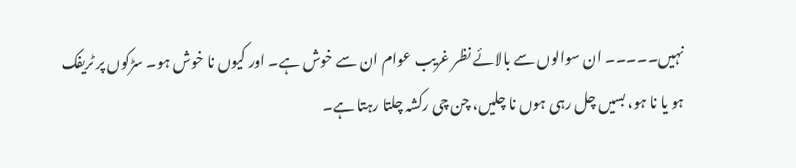نہیں۔۔۔۔۔ ان سوالوں سے بالائے نظر غریب عوام ان سے خوش ہے۔ اور کیوں نا خوش ہو۔ سڑکوں پر ٹریفک ہو یا نا ہو، بسیں چل رہی ہوں نا چلیں، چن چی رکشہ چلتا رہتا ہے۔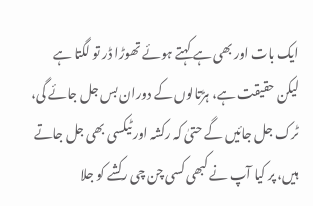ایک بات اور بھی ہے کہتے ہوئے تھوڑا ڈر تو لگتا ہے لیکن حقیقت ہے، ہڑتالوں کے دوران بس جل جائے گی، ٹرک جل جائیں گے حتیٰ کہ رکشہ اور ٹیکسی بھی جل جاتے ہیں، پر کیا آپ نے کبھی کسی چن چی رکشے کو جلا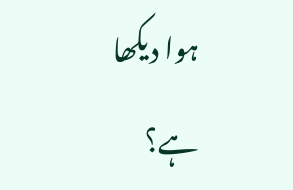ہوا دیکھا ہے؟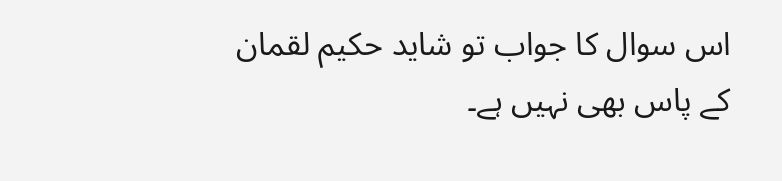اس سوال کا جواب تو شاید حکیم لقمان کے پاس بھی نہیں ہے۔